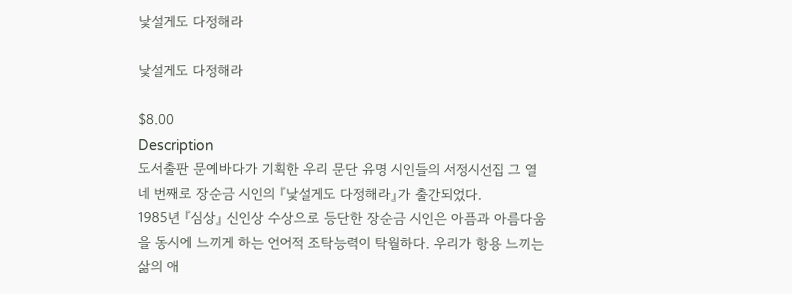낯설게도 다정해라

낯설게도 다정해라

$8.00
Description
도서출판 문예바다가 기획한 우리 문단 유명 시인들의 서정시선집 그 열네 번째로 장순금 시인의 『낯설게도 다정해라』가 출간되었다.
1985년 『심상』 신인상 수상으로 등단한 장순금 시인은 아픔과 아름다움을 동시에 느끼게 하는 언어적 조탁능력이 탁월하다. 우리가 항용 느끼는 삶의 애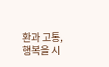환과 고통, 행복을 시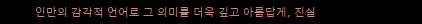인만의 감각적 언어로 그 의미를 더욱 깊고 아름답게, 진실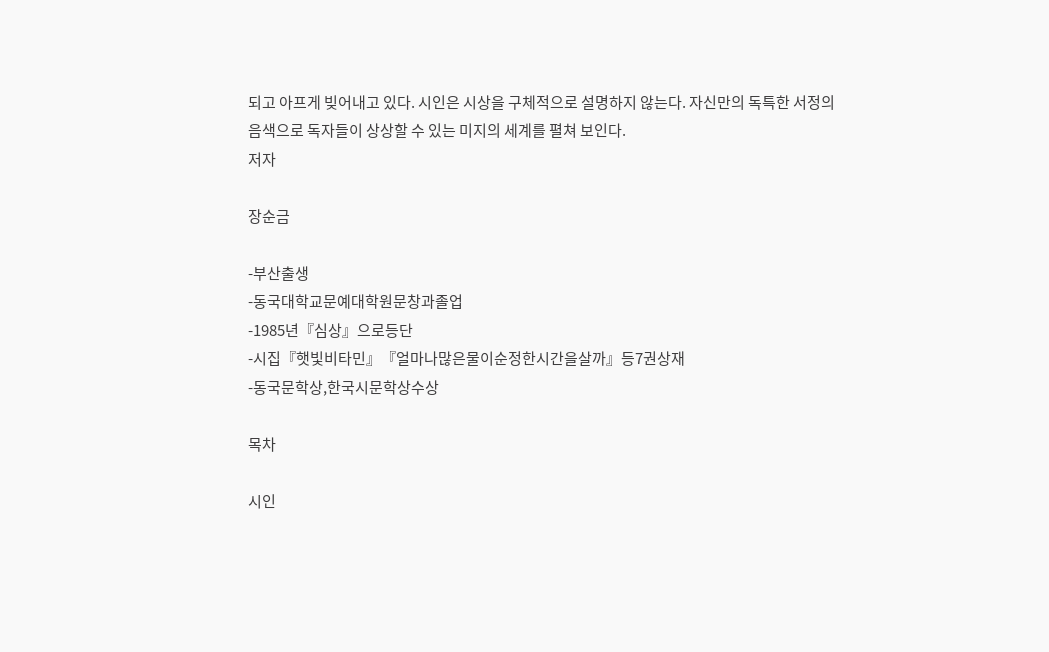되고 아프게 빚어내고 있다. 시인은 시상을 구체적으로 설명하지 않는다. 자신만의 독특한 서정의 음색으로 독자들이 상상할 수 있는 미지의 세계를 펼쳐 보인다.
저자

장순금

-부산출생
-동국대학교문예대학원문창과졸업
-1985년『심상』으로등단
-시집『햇빛비타민』『얼마나많은물이순정한시간을살까』등7권상재
-동국문학상,한국시문학상수상

목차

시인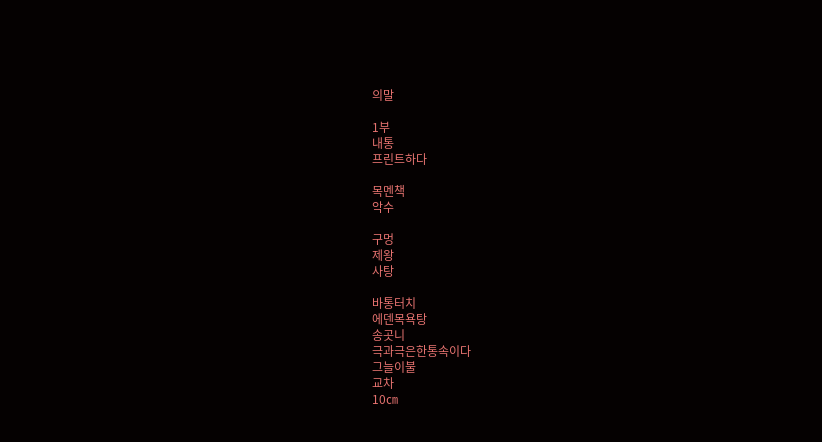의말

1부
내통
프린트하다

목멘책
악수

구멍
제왕
사탕

바통터치
에덴목욕탕
송곳니
극과극은한통속이다
그늘이불
교차
10㎝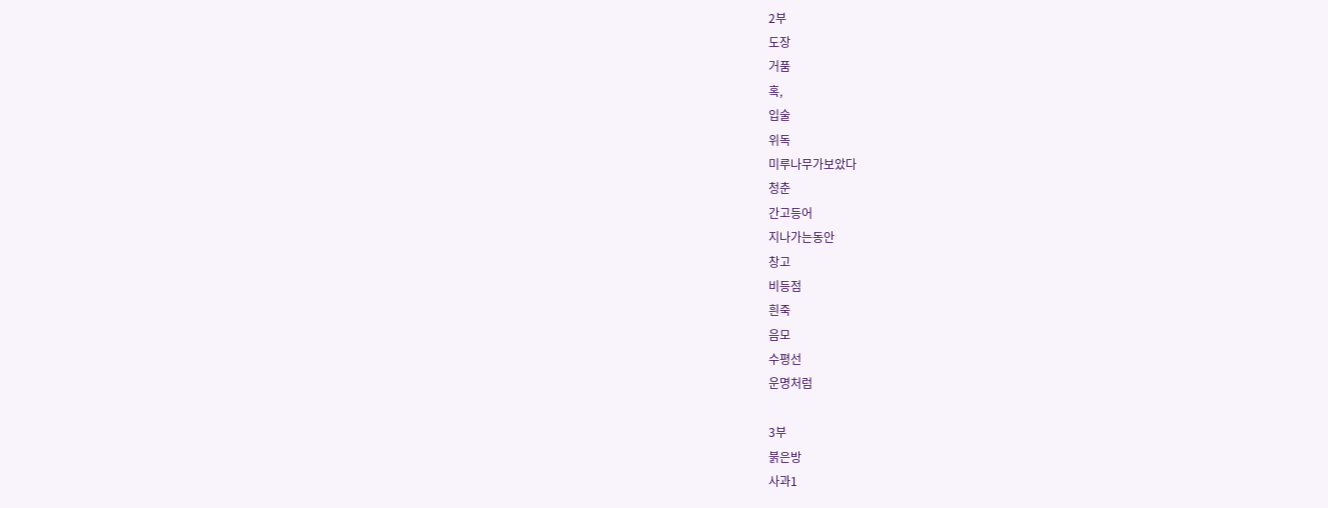2부
도장
거품
혹,
입술
위독
미루나무가보았다
청춘
간고등어
지나가는동안
창고
비등점
흰죽
음모
수평선
운명처럼

3부
붉은방
사과1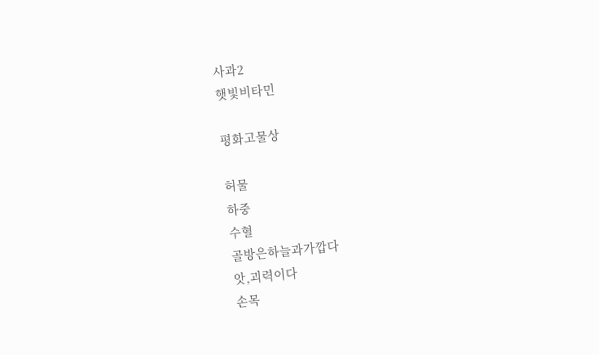사과2
햇빛비타민

평화고물상

허물
하중
수혈
골방은하늘과가깝다
앗,괴력이다
손목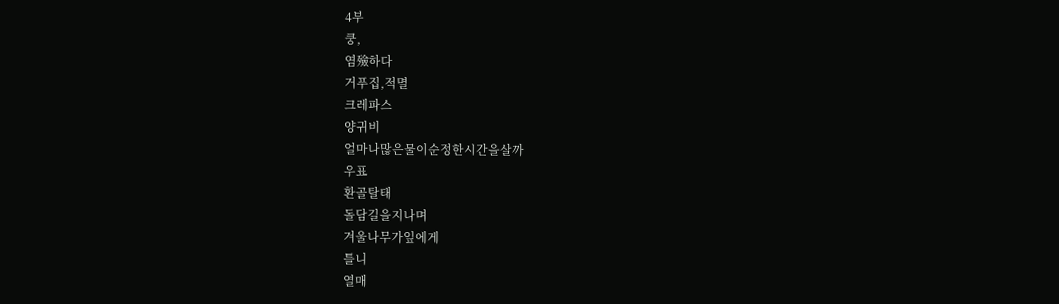4부
쿵,
염殮하다
거푸집,적멸
크레파스
양귀비
얼마나많은물이순정한시간을살까
우표
환골탈태
돌담길을지나며
겨울나무가잎에게
틀니
열매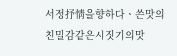서정抒情을향하다ㆍ쓴맛의친밀감같은시짓기의맛